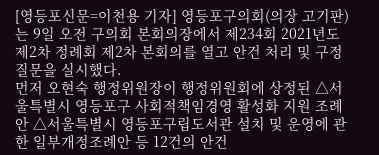[영등포신문=이천용 기자] 영등포구의회(의장 고기판)는 9일 오전 구의회 본회의장에서 제234회 2021년도 제2차 정례회 제2차 본회의를 열고 안건 처리 및 구정질문을 실시했다.
먼저 오현숙 행정위원장이 행정위원회에 상정된 △서울특별시 영등포구 사회적책임경영 활성화 지원 조례안 △서울특별시 영등포구립도서관 설치 및 운영에 관한 일부개정조례안 등 12건의 안건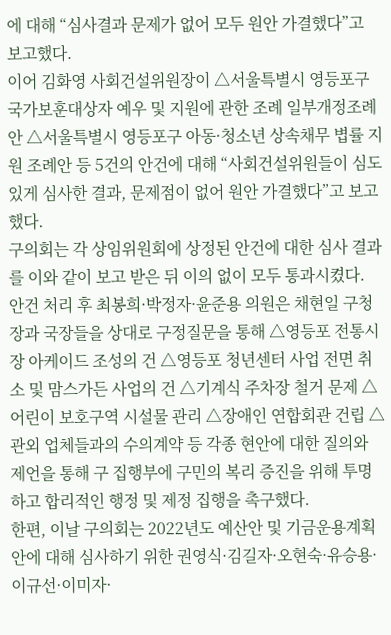에 대해 “심사결과 문제가 없어 모두 원안 가결했다”고 보고했다.
이어 김화영 사회건설위원장이 △서울특별시 영등포구 국가보훈대상자 예우 및 지원에 관한 조례 일부개정조례안 △서울특별시 영등포구 아동·청소년 상속채무 볍률 지원 조례안 등 5건의 안건에 대해 “사회건설위원들이 심도 있게 심사한 결과, 문제점이 없어 원안 가결했다”고 보고했다.
구의회는 각 상임위원회에 상정된 안건에 대한 심사 결과를 이와 같이 보고 받은 뒤 이의 없이 모두 통과시켰다.
안건 처리 후 최봉희·박정자·윤준용 의원은 채현일 구청장과 국장들을 상대로 구정질문을 통해 △영등포 전통시장 아케이드 조성의 건 △영등포 청년센터 사업 전면 취소 및 맘스가든 사업의 건 △기계식 주차장 철거 문제 △어린이 보호구역 시설물 관리 △장애인 연합회관 건립 △관외 업체들과의 수의계약 등 각종 현안에 대한 질의와 제언을 통해 구 집행부에 구민의 복리 증진을 위해 투명하고 합리적인 행정 및 제정 집행을 촉구했다.
한편, 이날 구의회는 2022년도 예산안 및 기금운용계획안에 대해 심사하기 위한 권영식·김길자·오현숙·유승용·이규선·이미자·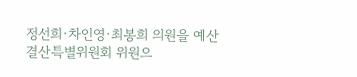정선희·차인영·최봉희 의원을 예산결산특별위원회 위원으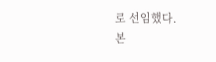로 선임했다.
본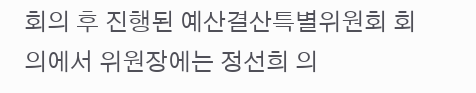회의 후 진행된 예산결산특별위원회 회의에서 위원장에는 정선희 의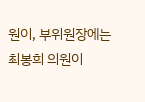원이, 부위원장에는 최봉희 의원이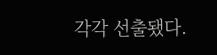각각 선출됐다.